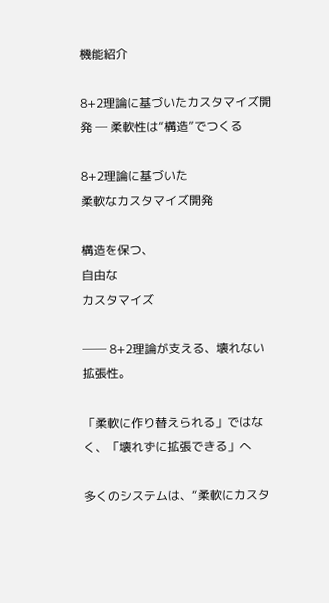機能紹介

8+2理論に基づいたカスタマイズ開発 ─ 柔軟性は“構造”でつくる

8+2理論に基づいた
柔軟なカスタマイズ開発

構造を保つ、
自由な
カスタマイズ

── 8+2理論が支える、壊れない拡張性。

「柔軟に作り替えられる」ではなく、「壊れずに拡張できる」へ

多くのシステムは、“柔軟にカスタ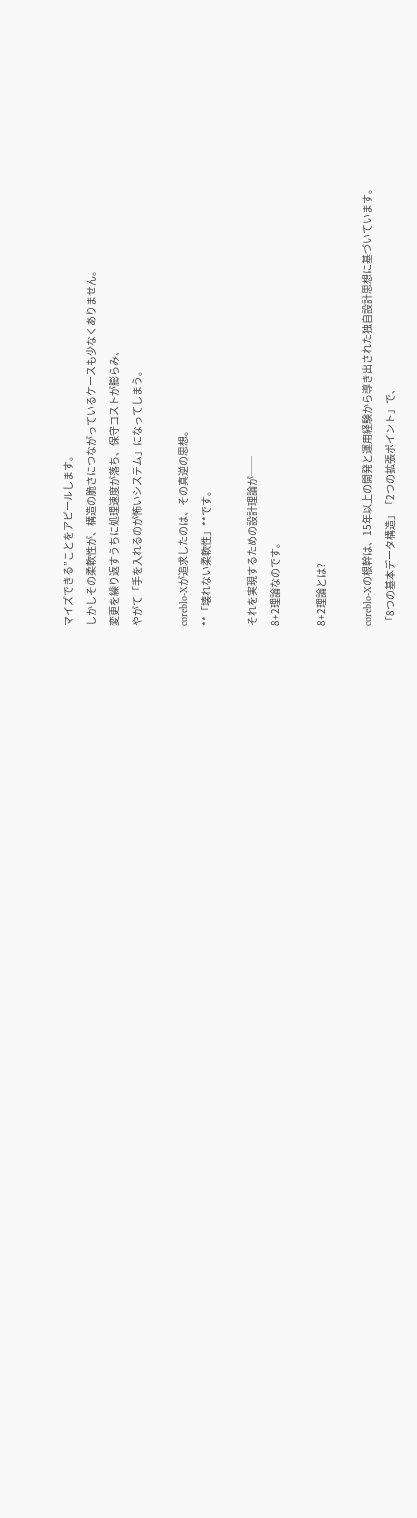マイズできる”ことをアピールします。
しかしその柔軟性が、構造の脆さにつながっているケースも少なくありません。
変更を繰り返すうちに処理速度が落ち、保守コストが膨らみ、
やがて「手を入れるのが怖いシステム」になってしまう。

coreblo-Xが追求したのは、その真逆の思想。
**「壊れない柔軟性」**です。

それを実現するための設計理論が──
8+2理論なのです。

8+2理論とは?

coreblo-Xの根幹は、15年以上の開発と運用経験から導き出された独自設計思想に基づいています。
「8つの基本データ構造」「2つの拡張ポイント」で、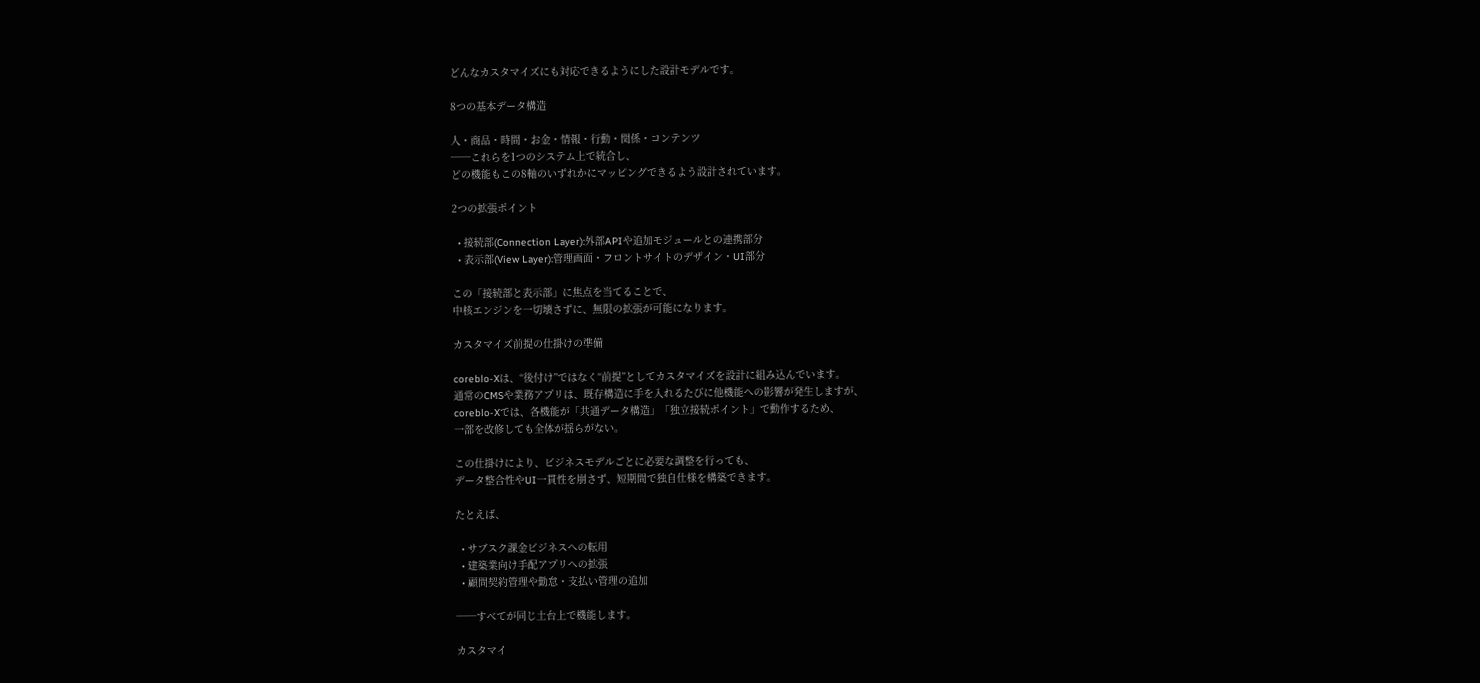どんなカスタマイズにも対応できるようにした設計モデルです。

8つの基本データ構造

人・商品・時間・お金・情報・行動・関係・コンテンツ
──これらを1つのシステム上で統合し、
どの機能もこの8軸のいずれかにマッピングできるよう設計されています。

2つの拡張ポイント

  • 接続部(Connection Layer):外部APIや追加モジュールとの連携部分
  • 表示部(View Layer):管理画面・フロントサイトのデザイン・UI部分

この「接続部と表示部」に焦点を当てることで、
中核エンジンを一切壊さずに、無限の拡張が可能になります。

カスタマイズ前提の仕掛けの準備

coreblo-Xは、“後付け”ではなく“前提”としてカスタマイズを設計に組み込んでいます。
通常のCMSや業務アプリは、既存構造に手を入れるたびに他機能への影響が発生しますが、
coreblo-Xでは、各機能が「共通データ構造」「独立接続ポイント」で動作するため、
一部を改修しても全体が揺らがない。

この仕掛けにより、ビジネスモデルごとに必要な調整を行っても、
データ整合性やUI一貫性を崩さず、短期間で独自仕様を構築できます。

たとえば、

  • サブスク課金ビジネスへの転用
  • 建築業向け手配アプリへの拡張
  • 顧問契約管理や勤怠・支払い管理の追加

──すべてが同じ土台上で機能します。

カスタマイ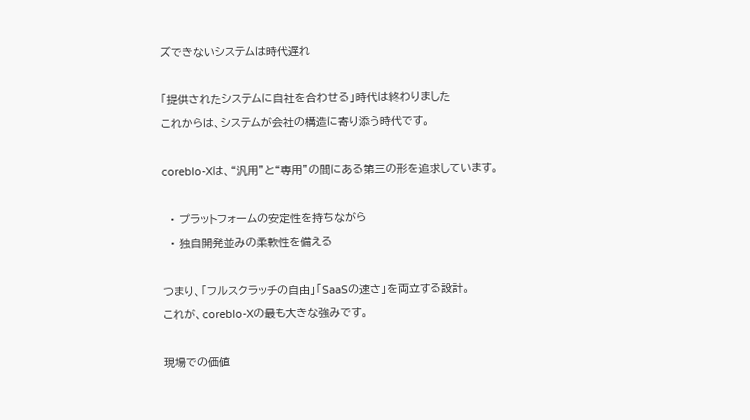ズできないシステムは時代遅れ

「提供されたシステムに自社を合わせる」時代は終わりました
これからは、システムが会社の構造に寄り添う時代です。

coreblo-Xは、“汎用”と“専用”の間にある第三の形を追求しています。

  • プラットフォームの安定性を持ちながら
  • 独自開発並みの柔軟性を備える

つまり、「フルスクラッチの自由」「SaaSの速さ」を両立する設計。
これが、coreblo-Xの最も大きな強みです。

現場での価値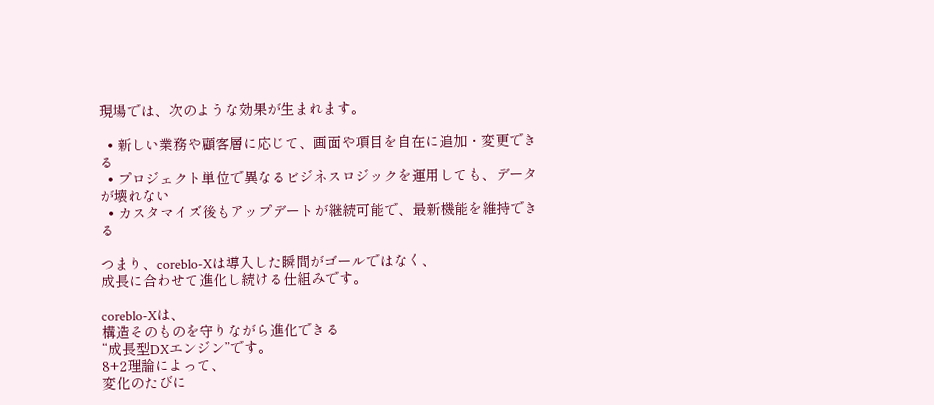現場では、次のような効果が生まれます。

  • 新しい業務や顧客層に応じて、画面や項目を自在に追加・変更できる
  • プロジェクト単位で異なるビジネスロジックを運用しても、データが壊れない
  • カスタマイズ後もアップデートが継続可能で、最新機能を維持できる

つまり、coreblo-Xは導入した瞬間がゴールではなく、
成長に合わせて進化し続ける仕組みです。

coreblo-Xは、
構造そのものを守りながら進化できる
“成長型DXエンジン”です。
8+2理論によって、
変化のたびに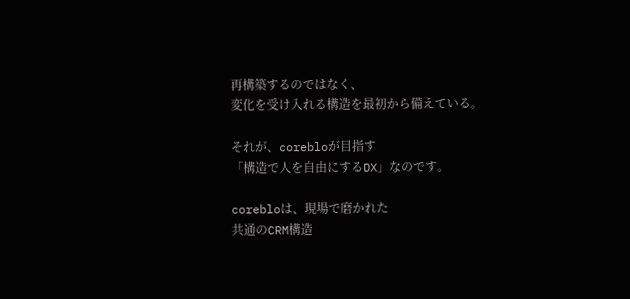再構築するのではなく、
変化を受け入れる構造を最初から備えている。

それが、corebloが目指す
「構造で人を自由にするDX」なのです。

corebloは、現場で磨かれた
共通のCRM構造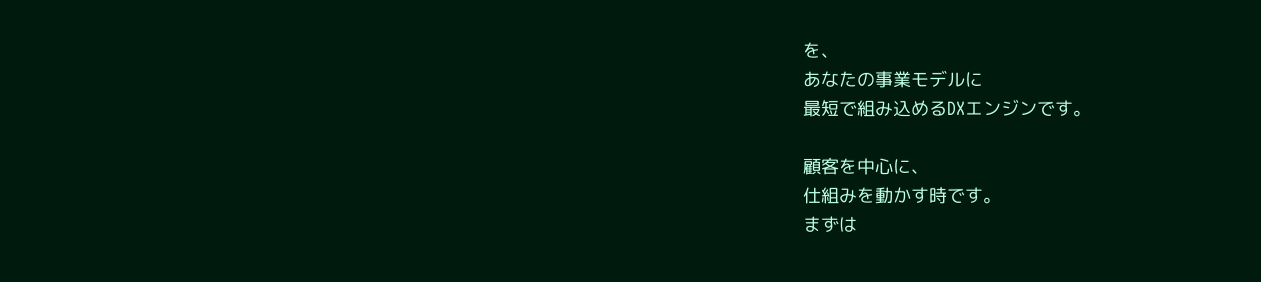を、
あなたの事業モデルに
最短で組み込めるDXエンジンです。

顧客を中心に、
仕組みを動かす時です。
まずは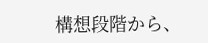構想段階から、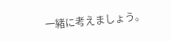一緒に考えましょう。